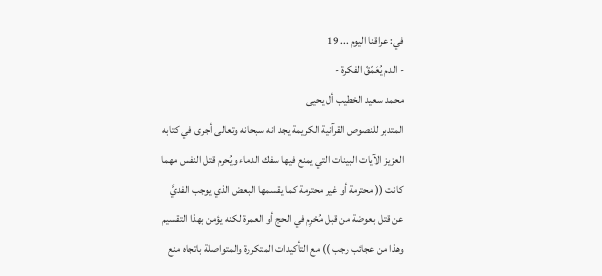في: عراقنا اليوم ... 19
- الدم يُعَمّقّ الفكرة -
محمد سعيد الخطيب أل يحيى
المتدبر للنصوص القرآنية الكريمة يجد انه سبحانه وتعالى أجرى في كتابه العزيز الآيات البينات التي يمنع فيها سفك الدماء ويُحرم قتل النفس مهما كانت (( محترمة أو غير محترمة كما يقسمها البعض الذي يوجب الفديَّ عن قتل بعوضة من قبل مُحْرِم في الحج أو العمرة لكنه يؤمن بهذا التقسيم وهذا من عجائب رجب )) مع التأكيدات المتكررة والمتواصلة باتجاه منع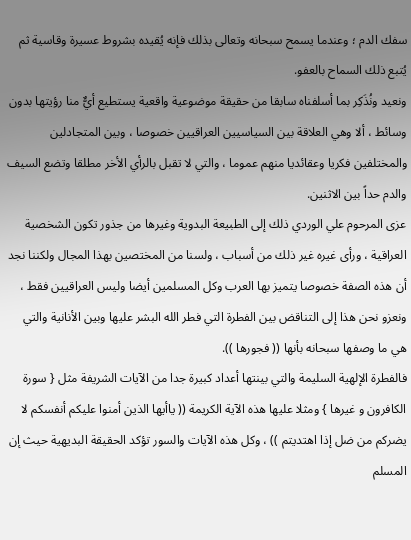سفك الدم ؛ وعندما يسمح سبحانه وتعالى بذلك فإنه يُقيده بشروط عسيرة وقاسية ثم يُتبع ذلك السماح بالعفو.
ونعيد ونُذَكِر بما أسلفناه سابقا من حقيقة موضوعية واقعية يستطيع أيٌّ منا رؤيتها بدون وسائط ، ألا وهي العلاقة بين السياسيين العراقيين خصوصا ، وبين المتجادلين والمختلفين فكريا وعقائديا منهم عموما ، والتي لا تقبل بالرأي الأخر مطلقا وتضع السيف والدم حداً بين الاثنين.
عزى المرحوم علي الوردي ذلك إلى الطبيعة البدوية وغيرها من جذور تكون الشخصية العراقية ، ورأى غيره غير ذلك من أسباب ، ولسنا من المختصين بهذا المجال ولكننا نجد أن هذه الصفة خصوصا يتميز بها العرب وكل المسلمين أيضا وليس العراقيين فقط ، ونعزو نحن هذا إلى التناقض بين الفطرة التي فطر الله البشر عليها وبين الأنانية والتي هي ما وصفها سبحانه بأنها (( فجورها )).
فالفطرة الإلهية السليمة والتي بينتها أعداد كبيرة جدا من الآيات الشريفة مثل { سورة الكافرون و غيرها } ومثلا عليها هذه الآية الكريمة (( ياأيها الذين أمنوا عليكم أنفسكم لا يضركم من ضل إذا اهتديتم )) ، وكل هذه الآيات والسور تؤكد الحقيقة البديهية حيث إن المسلم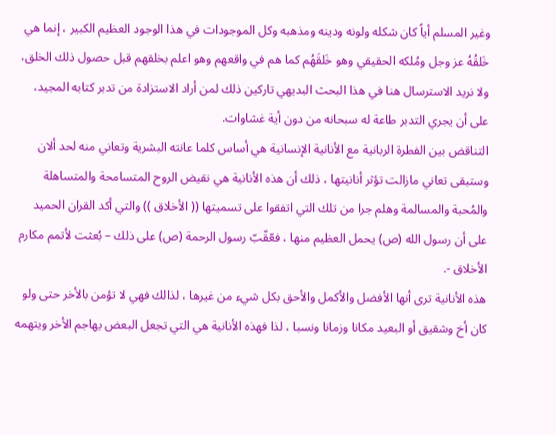وغير المسلم أياً كان شكله ولونه ودينه ومذهبه وكل الموجودات في هذا الوجود العظيم الكبير ، إنما هي خَلقُهُ عز وجل ومُلكه الحقيقي وهو خَلقَهُم كما هم في واقعهم وهو اعلم بخلقهم قبل حصول ذلك الخلق، ولا نريد الاسترسال هنا في هذا البحث البديهي تاركين ذلك لمن أراد الاستزادة من تدبر كتابه المجيد، على أن يجري التدبر طاعة له سبحانه من دون أية غشاوات.
التناقض بين الفطرة الربانية مع الأنانية الإنسانية هي أساس كلما عانته البشرية وتعاني منه لحد ألان وستبقى تعاني مازالت تؤثر أنانيتها ، ذلك أن هذه الأنانية هي نقيض الروح المتسامحة والمتساهلة والمُحبة والمسالمة وهلم جرا من تلك التي اتفقوا على تسميتها (( الأخلاق )) والتي أكد القران الحميد على أن رسول الله (ص) يحمل العظيم منها ، فعّقّبّ رسول الرحمة (ص) على ذلك – بُعثت لأتمم مكارم الأخلاق -.
هذه الأنانية ترى أنها الأفضل والأكمل والأحق بكل شيء من غيرها ، لذالك فهي لا تؤمن بالأخر حتى ولو كان أخ وشقيق أو البعيد مكانا وزمانا ونسبا ، لذا فهذه الأنانية هي التي تجعل البعض يهاجم الأخر ويتهمه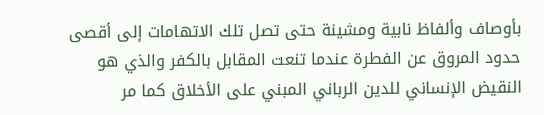بأوصاف وألفاظ نابية ومشينة حتى تصل تلك الاتهامات إلى أقصى حدود المروق عن الفطرة عندما تنعت المقابل بالكفر والذي هو النقيض الإنساني للدين الرباني المبني على الأخلاق كما مر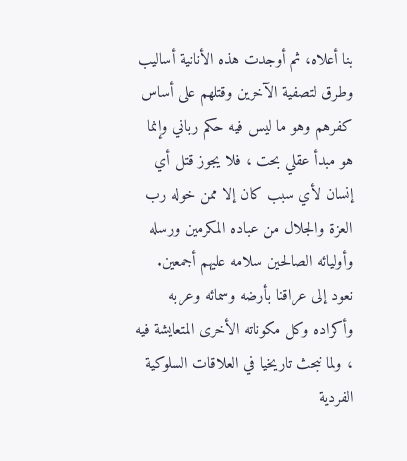بنا أعلاه، ثم أوجدت هذه الأنانية أساليب وطرق لتصفية الآخرين وقتلهم على أساس كفرهم وهو ما ليس فيه حكم رباني وإنما هو مبدأ عقلي بحت ، فلا يجوز قتل أي إنسان لأي سبب كان إلا ممن خوله رب العزة والجلال من عباده المكرمين ورسله وأوليائه الصالحين سلامه عليهم أجمعين.
نعود إلى عراقنا بأرضه وسمائه وعربه وأكراده وكل مكوناته الأخرى المتعايشة فيه ، ولما نبحث تاريخيا في العلاقات السلوكية الفردية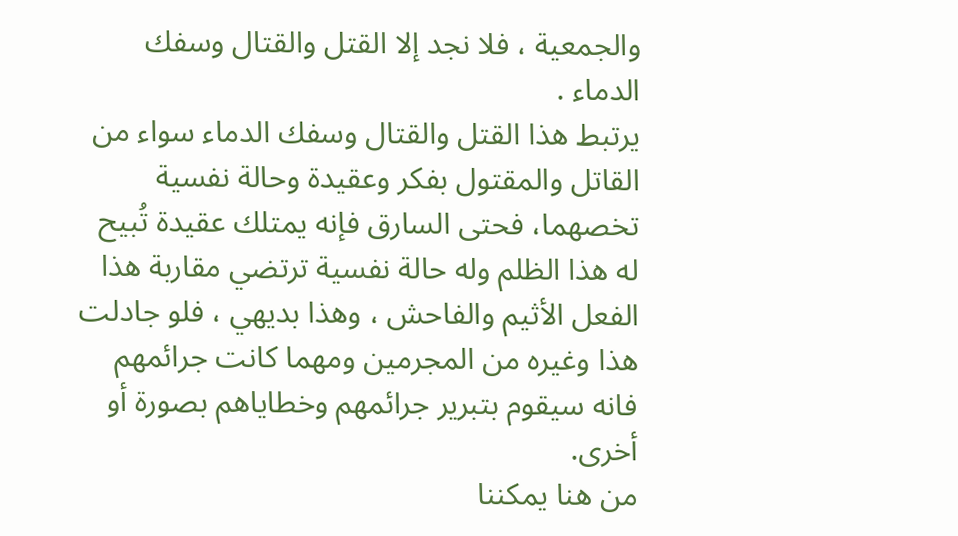والجمعية ، فلا نجد إلا القتل والقتال وسفك الدماء .
يرتبط هذا القتل والقتال وسفك الدماء سواء من القاتل والمقتول بفكر وعقيدة وحالة نفسية تخصهما، فحتى السارق فإنه يمتلك عقيدة تُبيح له هذا الظلم وله حالة نفسية ترتضي مقاربة هذا الفعل الأثيم والفاحش ، وهذا بديهي ، فلو جادلت هذا وغيره من المجرمين ومهما كانت جرائمهم فانه سيقوم بتبرير جرائمهم وخطاياهم بصورة أو أخرى.
من هنا يمكننا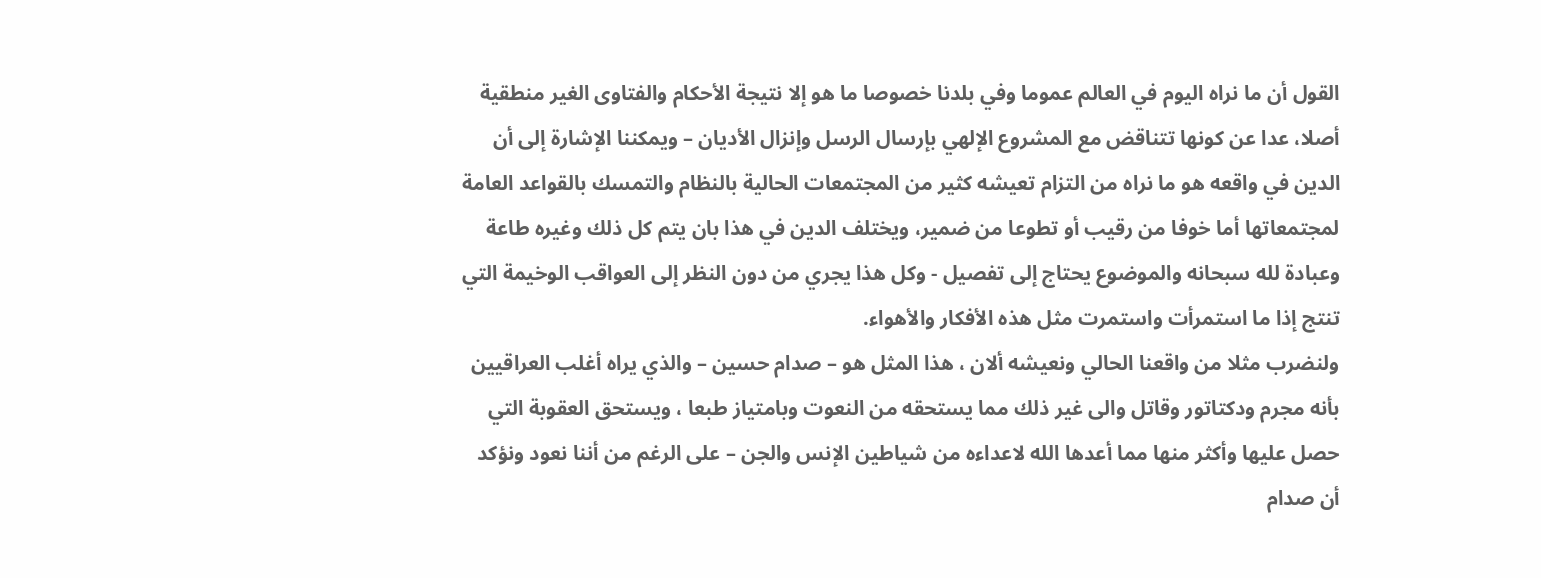القول أن ما نراه اليوم في العالم عموما وفي بلدنا خصوصا ما هو إلا نتيجة الأحكام والفتاوى الغير منطقية أصلا، عدا عن كونها تتناقض مع المشروع الإلهي بإرسال الرسل وإنزال الأديان – ويمكننا الإشارة إلى أن الدين في واقعه هو ما نراه من التزام تعيشه كثير من المجتمعات الحالية بالنظام والتمسك بالقواعد العامة لمجتمعاتها أما خوفا من رقيب أو تطوعا من ضمير، ويختلف الدين في هذا بان يتم كل ذلك وغيره طاعة وعبادة لله سبحانه والموضوع يحتاج إلى تفصيل - وكل هذا يجري من دون النظر إلى العواقب الوخيمة التي تنتج إذا ما استمرأت واستمرت مثل هذه الأفكار والأهواء.
ولنضرب مثلا من واقعنا الحالي ونعيشه ألان ، هذا المثل هو – صدام حسين – والذي يراه أغلب العراقيين بأنه مجرم ودكتاتور وقاتل والى غير ذلك مما يستحقه من النعوت وبامتياز طبعا ، ويستحق العقوبة التي حصل عليها وأكثر منها مما أعدها الله لاعداءه من شياطين الإنس والجن – على الرغم من أننا نعود ونؤكد أن صدام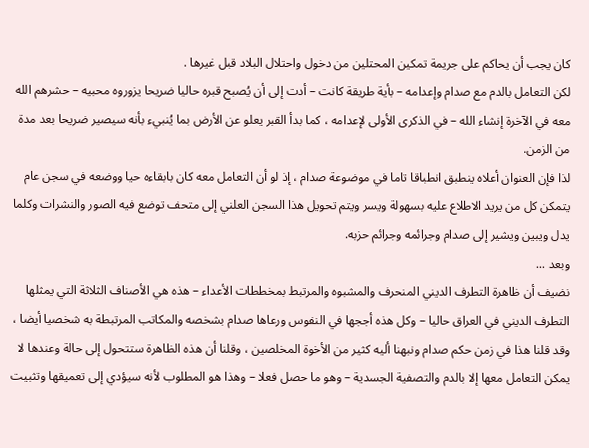كان يجب أن يحاكم على جريمة تمكين المحتلين من دخول واحتلال البلاد قبل غيرها .
لكن التعامل بالدم مع صدام وإعدامه – بأية طريقة كانت – أدت إلى أن يُصبح قبره حاليا ضريحا يزوروه محبيه – حشرهم الله معه في الآخرة إنشاء الله – في الذكرى الأولى لإعدامه ، كما بدأ القبر يعلو عن الأرض بما يُنبيء بأنه سيصير ضريحا بعد مدة من الزمن.
لذا فإن العنوان أعلاه ينطبق انطباقا تاما في موضوعة صدام ، إذ لو أن التعامل معه كان بابقاءه حيا ووضعه في سجن عام يتمكن كل من يريد الاطلاع عليه بسهولة ويسر ويتم تحويل هذا السجن العلني إلى متحف توضع فيه الصور والنشرات وكلما يدل ويبين ويشير إلى صدام وجرائمه وجرائم حزبه.
وبعد ...
نضيف أن ظاهرة التطرف الديني المنحرف والمشبوه والمرتبط بمخططات الأعداء – هذه هي الأصناف الثلاثة التي يمثلها التطرف الديني في العراق حاليا – وكل هذه أججها في النفوس ورعاها صدام بشخصه والمكاتب المرتبطة به شخصيا أيضا ، وقد قلنا هذا في زمن حكم صدام ونبهنا أليه كثير من الأخوة المخلصين ، وقلنا أن هذه الظاهرة ستتحول إلى حالة وعندها لا يمكن التعامل معها إلا بالدم والتصفية الجسدية – وهو ما حصل فعلا – وهذا هو المطلوب لأنه سيؤدي إلى تعميقها وتثبيت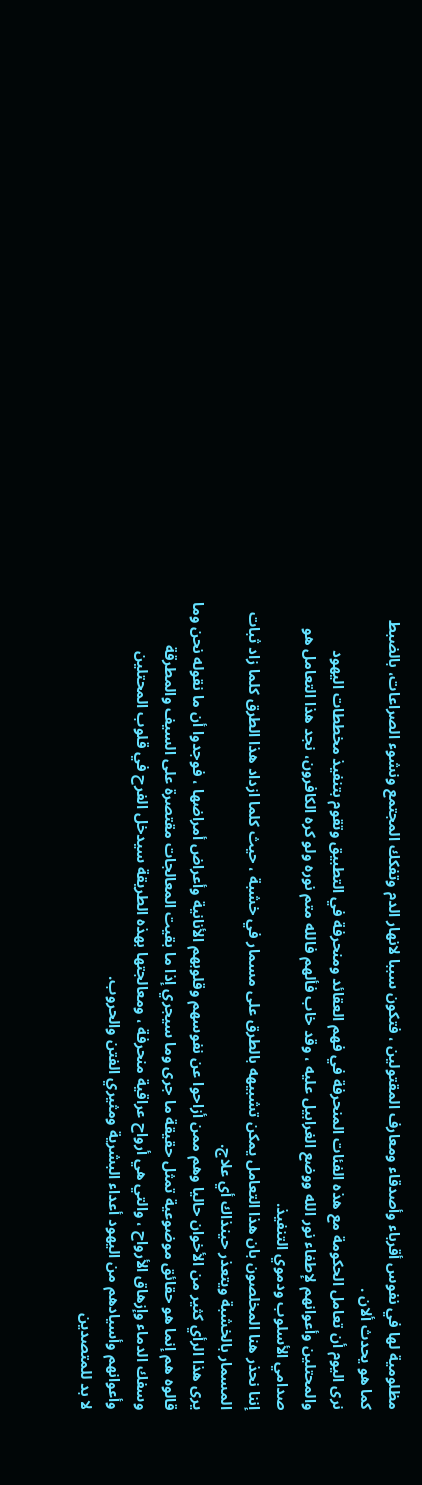مظلومية لها في نفوس أقرباء وأصدقاء ومعارف المقتولين ، فتكون سببا لانهار الدم وتفكك المجتمع ونشوء الصراعات، بالضبط كما هو يحدث ألان .
نرى اليوم أن تعامل الحكومة مع هذه الفئات المنحرفة في فهم العقائد ومنحرفة في التطبيق وتقوم بتنفيذ مخططات اليهود والمحتلين وأعوانهم لإطفاء نور الله ووضع الغرابيل عليه ، وقد خاب فألهم فالله متم نوره ولو كره الكافرون، نجد هذا التعامل هو صدامي الأسلوب ودموي التنفيذ.
إننا نحذر هنا المخلصون بان هذا التعامل يمكن تشبيهه بالطرق على مسمار في خشبة ، حيث كلما ازداد هذا الطرق كلما زاد ثبات المسمار بالخشبة ويتعذر حينذاك أي علاج.
يرى هذا الرأي كثير من الأخوان حاليا وهم ممن أزاحوا عن نفوسهم وقلوبهم الأنانية وأعراض أمراضها ، فوجدوا أن ما نقوله نحن وما قالوه هم إنما هو حقائق موضوعية تمثل حقيقة ما جرى وما سيجري إذا ما بقيت المعالجات مقتصرة على السيف والمطرقة وسفك الدماء وإزهاق الأرواح ، والتي هي أرواح عراقية منحرفة ، ومعالجتها بهذه الطريقة سيدخل الفرح في قلوب المحتلين وأعوانهم وأسيادهم من اليهود أعداء البشرية ومثيري الفتن والحروب.
لا بد للمتصدين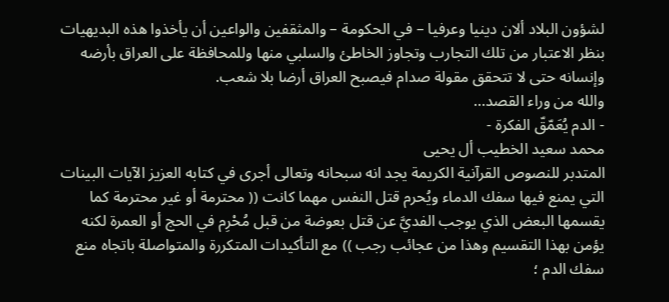لشؤون البلاد ألان دينيا وعرفيا – في الحكومة – والمثقفين والواعين أن يأخذوا هذه البديهيات بنظر الاعتبار من تلك التجارب وتجاوز الخاطئ والسلبي منها وللمحافظة على العراق بأرضه وإنسانه حتى لا تتحقق مقولة صدام فيصبح العراق أرضا بلا شعب.
والله من وراء القصد...
- الدم يُعَمّقّ الفكرة -
محمد سعيد الخطيب أل يحيى
المتدبر للنصوص القرآنية الكريمة يجد انه سبحانه وتعالى أجرى في كتابه العزيز الآيات البينات التي يمنع فيها سفك الدماء ويُحرم قتل النفس مهما كانت (( محترمة أو غير محترمة كما يقسمها البعض الذي يوجب الفديَّ عن قتل بعوضة من قبل مُحْرِم في الحج أو العمرة لكنه يؤمن بهذا التقسيم وهذا من عجائب رجب )) مع التأكيدات المتكررة والمتواصلة باتجاه منع سفك الدم ؛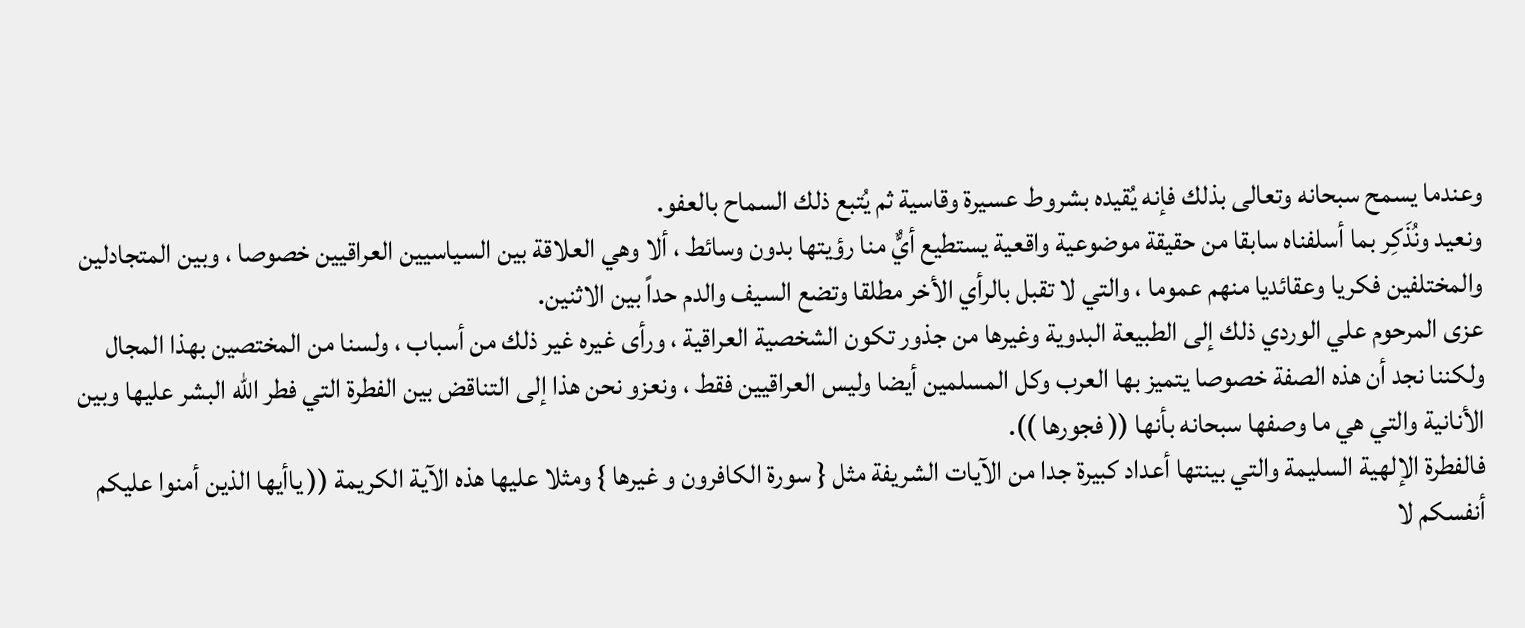وعندما يسمح سبحانه وتعالى بذلك فإنه يُقيده بشروط عسيرة وقاسية ثم يُتبع ذلك السماح بالعفو.
ونعيد ونُذَكِر بما أسلفناه سابقا من حقيقة موضوعية واقعية يستطيع أيٌّ منا رؤيتها بدون وسائط ، ألا وهي العلاقة بين السياسيين العراقيين خصوصا ، وبين المتجادلين والمختلفين فكريا وعقائديا منهم عموما ، والتي لا تقبل بالرأي الأخر مطلقا وتضع السيف والدم حداً بين الاثنين.
عزى المرحوم علي الوردي ذلك إلى الطبيعة البدوية وغيرها من جذور تكون الشخصية العراقية ، ورأى غيره غير ذلك من أسباب ، ولسنا من المختصين بهذا المجال ولكننا نجد أن هذه الصفة خصوصا يتميز بها العرب وكل المسلمين أيضا وليس العراقيين فقط ، ونعزو نحن هذا إلى التناقض بين الفطرة التي فطر الله البشر عليها وبين الأنانية والتي هي ما وصفها سبحانه بأنها (( فجورها )).
فالفطرة الإلهية السليمة والتي بينتها أعداد كبيرة جدا من الآيات الشريفة مثل { سورة الكافرون و غيرها } ومثلا عليها هذه الآية الكريمة (( ياأيها الذين أمنوا عليكم أنفسكم لا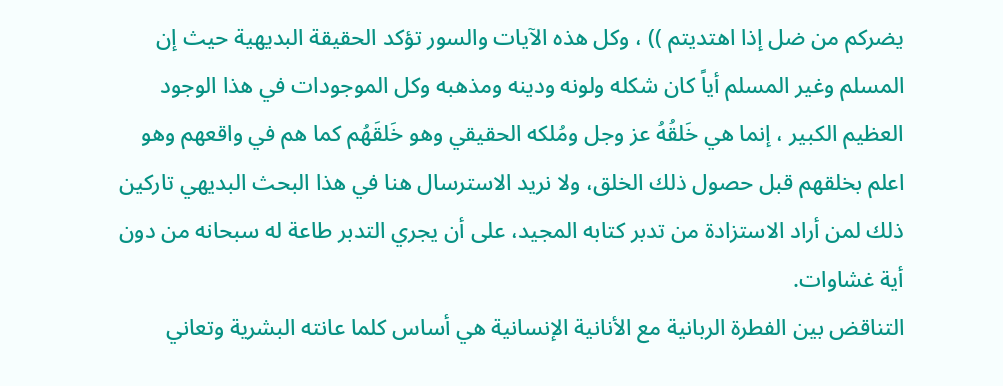يضركم من ضل إذا اهتديتم )) ، وكل هذه الآيات والسور تؤكد الحقيقة البديهية حيث إن المسلم وغير المسلم أياً كان شكله ولونه ودينه ومذهبه وكل الموجودات في هذا الوجود العظيم الكبير ، إنما هي خَلقُهُ عز وجل ومُلكه الحقيقي وهو خَلقَهُم كما هم في واقعهم وهو اعلم بخلقهم قبل حصول ذلك الخلق، ولا نريد الاسترسال هنا في هذا البحث البديهي تاركين ذلك لمن أراد الاستزادة من تدبر كتابه المجيد، على أن يجري التدبر طاعة له سبحانه من دون أية غشاوات.
التناقض بين الفطرة الربانية مع الأنانية الإنسانية هي أساس كلما عانته البشرية وتعاني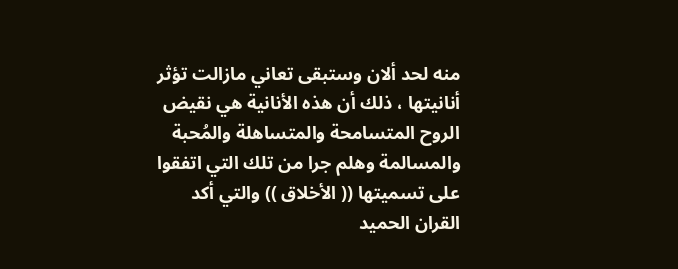منه لحد ألان وستبقى تعاني مازالت تؤثر أنانيتها ، ذلك أن هذه الأنانية هي نقيض الروح المتسامحة والمتساهلة والمُحبة والمسالمة وهلم جرا من تلك التي اتفقوا على تسميتها (( الأخلاق )) والتي أكد القران الحميد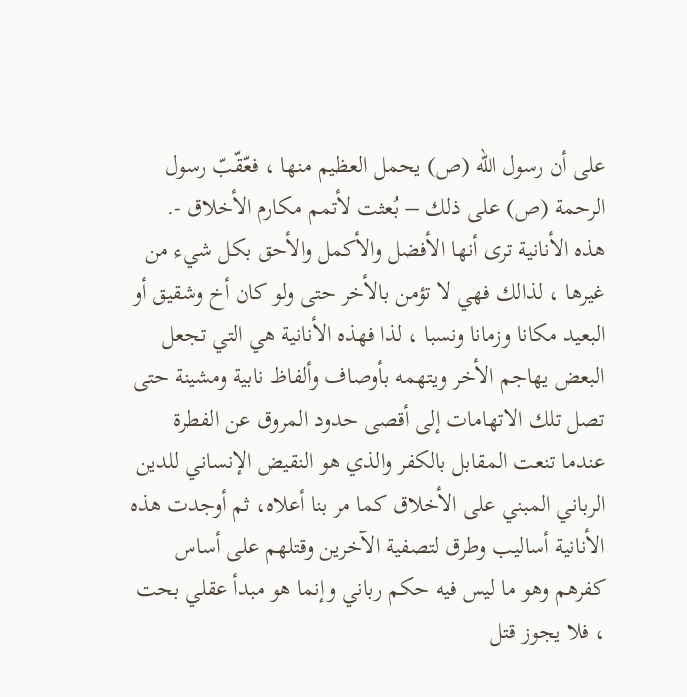على أن رسول الله (ص) يحمل العظيم منها ، فعّقّبّ رسول الرحمة (ص) على ذلك – بُعثت لأتمم مكارم الأخلاق -.
هذه الأنانية ترى أنها الأفضل والأكمل والأحق بكل شيء من غيرها ، لذالك فهي لا تؤمن بالأخر حتى ولو كان أخ وشقيق أو البعيد مكانا وزمانا ونسبا ، لذا فهذه الأنانية هي التي تجعل البعض يهاجم الأخر ويتهمه بأوصاف وألفاظ نابية ومشينة حتى تصل تلك الاتهامات إلى أقصى حدود المروق عن الفطرة عندما تنعت المقابل بالكفر والذي هو النقيض الإنساني للدين الرباني المبني على الأخلاق كما مر بنا أعلاه، ثم أوجدت هذه الأنانية أساليب وطرق لتصفية الآخرين وقتلهم على أساس كفرهم وهو ما ليس فيه حكم رباني وإنما هو مبدأ عقلي بحت ، فلا يجوز قتل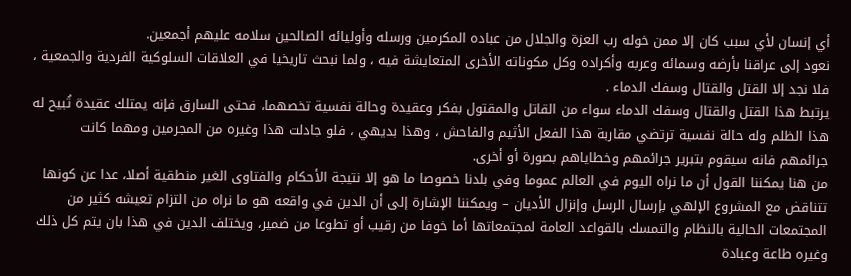أي إنسان لأي سبب كان إلا ممن خوله رب العزة والجلال من عباده المكرمين ورسله وأوليائه الصالحين سلامه عليهم أجمعين.
نعود إلى عراقنا بأرضه وسمائه وعربه وأكراده وكل مكوناته الأخرى المتعايشة فيه ، ولما نبحث تاريخيا في العلاقات السلوكية الفردية والجمعية ، فلا نجد إلا القتل والقتال وسفك الدماء .
يرتبط هذا القتل والقتال وسفك الدماء سواء من القاتل والمقتول بفكر وعقيدة وحالة نفسية تخصهما، فحتى السارق فإنه يمتلك عقيدة تُبيح له هذا الظلم وله حالة نفسية ترتضي مقاربة هذا الفعل الأثيم والفاحش ، وهذا بديهي ، فلو جادلت هذا وغيره من المجرمين ومهما كانت جرائمهم فانه سيقوم بتبرير جرائمهم وخطاياهم بصورة أو أخرى.
من هنا يمكننا القول أن ما نراه اليوم في العالم عموما وفي بلدنا خصوصا ما هو إلا نتيجة الأحكام والفتاوى الغير منطقية أصلا، عدا عن كونها تتناقض مع المشروع الإلهي بإرسال الرسل وإنزال الأديان – ويمكننا الإشارة إلى أن الدين في واقعه هو ما نراه من التزام تعيشه كثير من المجتمعات الحالية بالنظام والتمسك بالقواعد العامة لمجتمعاتها أما خوفا من رقيب أو تطوعا من ضمير، ويختلف الدين في هذا بان يتم كل ذلك وغيره طاعة وعبادة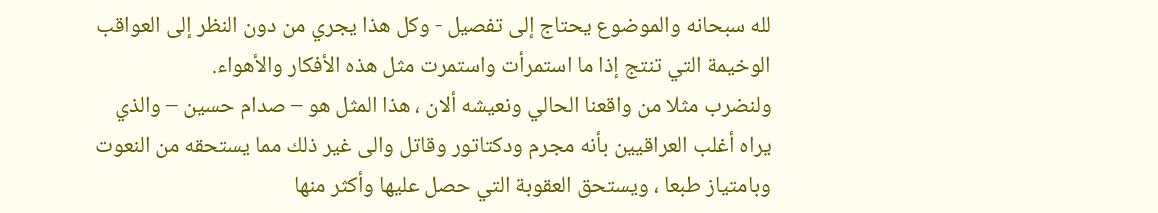لله سبحانه والموضوع يحتاج إلى تفصيل - وكل هذا يجري من دون النظر إلى العواقب الوخيمة التي تنتج إذا ما استمرأت واستمرت مثل هذه الأفكار والأهواء.
ولنضرب مثلا من واقعنا الحالي ونعيشه ألان ، هذا المثل هو – صدام حسين – والذي يراه أغلب العراقيين بأنه مجرم ودكتاتور وقاتل والى غير ذلك مما يستحقه من النعوت وبامتياز طبعا ، ويستحق العقوبة التي حصل عليها وأكثر منها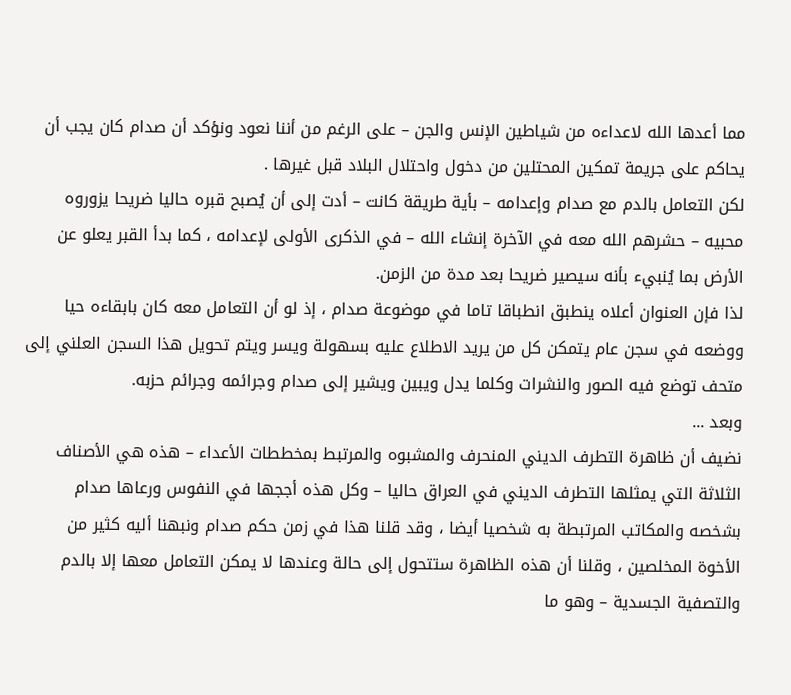مما أعدها الله لاعداءه من شياطين الإنس والجن – على الرغم من أننا نعود ونؤكد أن صدام كان يجب أن يحاكم على جريمة تمكين المحتلين من دخول واحتلال البلاد قبل غيرها .
لكن التعامل بالدم مع صدام وإعدامه – بأية طريقة كانت – أدت إلى أن يُصبح قبره حاليا ضريحا يزوروه محبيه – حشرهم الله معه في الآخرة إنشاء الله – في الذكرى الأولى لإعدامه ، كما بدأ القبر يعلو عن الأرض بما يُنبيء بأنه سيصير ضريحا بعد مدة من الزمن.
لذا فإن العنوان أعلاه ينطبق انطباقا تاما في موضوعة صدام ، إذ لو أن التعامل معه كان بابقاءه حيا ووضعه في سجن عام يتمكن كل من يريد الاطلاع عليه بسهولة ويسر ويتم تحويل هذا السجن العلني إلى متحف توضع فيه الصور والنشرات وكلما يدل ويبين ويشير إلى صدام وجرائمه وجرائم حزبه.
وبعد ...
نضيف أن ظاهرة التطرف الديني المنحرف والمشبوه والمرتبط بمخططات الأعداء – هذه هي الأصناف الثلاثة التي يمثلها التطرف الديني في العراق حاليا – وكل هذه أججها في النفوس ورعاها صدام بشخصه والمكاتب المرتبطة به شخصيا أيضا ، وقد قلنا هذا في زمن حكم صدام ونبهنا أليه كثير من الأخوة المخلصين ، وقلنا أن هذه الظاهرة ستتحول إلى حالة وعندها لا يمكن التعامل معها إلا بالدم والتصفية الجسدية – وهو ما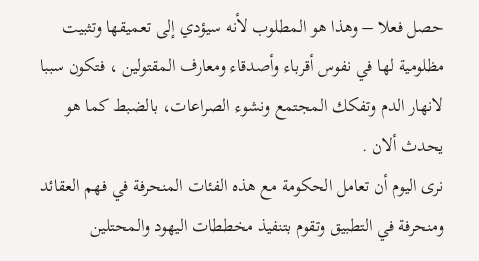حصل فعلا – وهذا هو المطلوب لأنه سيؤدي إلى تعميقها وتثبيت مظلومية لها في نفوس أقرباء وأصدقاء ومعارف المقتولين ، فتكون سببا لانهار الدم وتفكك المجتمع ونشوء الصراعات، بالضبط كما هو يحدث ألان .
نرى اليوم أن تعامل الحكومة مع هذه الفئات المنحرفة في فهم العقائد ومنحرفة في التطبيق وتقوم بتنفيذ مخططات اليهود والمحتلين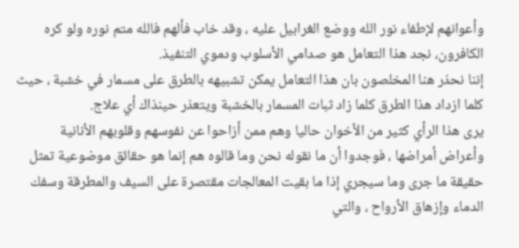وأعوانهم لإطفاء نور الله ووضع الغرابيل عليه ، وقد خاب فألهم فالله متم نوره ولو كره الكافرون، نجد هذا التعامل هو صدامي الأسلوب ودموي التنفيذ.
إننا نحذر هنا المخلصون بان هذا التعامل يمكن تشبيهه بالطرق على مسمار في خشبة ، حيث كلما ازداد هذا الطرق كلما زاد ثبات المسمار بالخشبة ويتعذر حينذاك أي علاج.
يرى هذا الرأي كثير من الأخوان حاليا وهم ممن أزاحوا عن نفوسهم وقلوبهم الأنانية وأعراض أمراضها ، فوجدوا أن ما نقوله نحن وما قالوه هم إنما هو حقائق موضوعية تمثل حقيقة ما جرى وما سيجري إذا ما بقيت المعالجات مقتصرة على السيف والمطرقة وسفك الدماء وإزهاق الأرواح ، والتي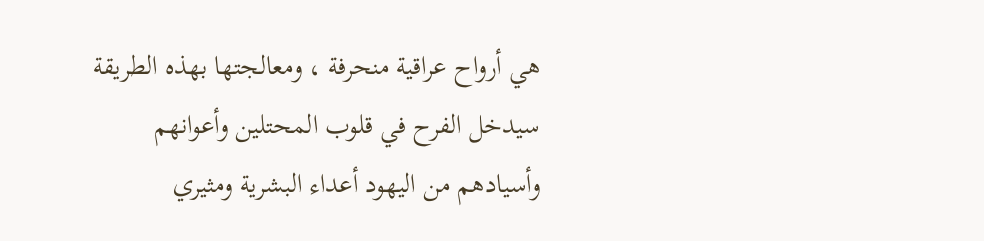هي أرواح عراقية منحرفة ، ومعالجتها بهذه الطريقة سيدخل الفرح في قلوب المحتلين وأعوانهم وأسيادهم من اليهود أعداء البشرية ومثيري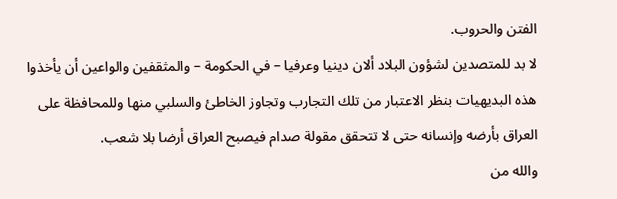الفتن والحروب.
لا بد للمتصدين لشؤون البلاد ألان دينيا وعرفيا – في الحكومة – والمثقفين والواعين أن يأخذوا هذه البديهيات بنظر الاعتبار من تلك التجارب وتجاوز الخاطئ والسلبي منها وللمحافظة على العراق بأرضه وإنسانه حتى لا تتحقق مقولة صدام فيصبح العراق أرضا بلا شعب.
والله من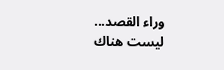وراء القصد...
ليست هناك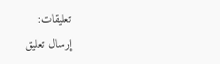تعليقات:
إرسال تعليق